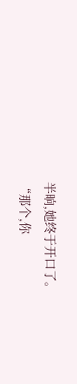半晌,她终于开口了。
“那个,你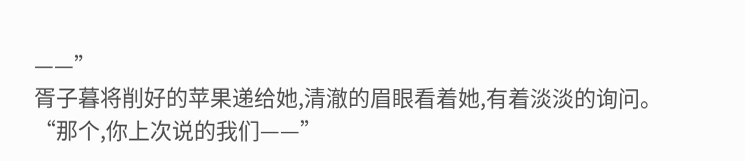——”
胥子暮将削好的苹果递给她,清澈的眉眼看着她,有着淡淡的询问。
“那个,你上次说的我们——”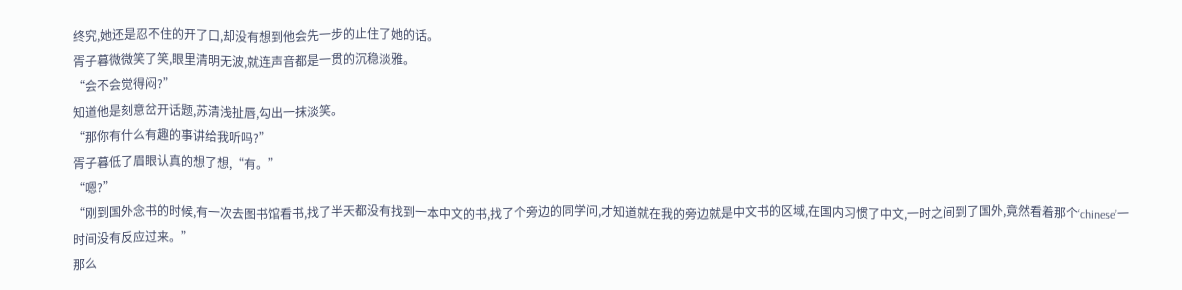终究,她还是忍不住的开了口,却没有想到他会先一步的止住了她的话。
胥子暮微微笑了笑,眼里清明无波,就连声音都是一贯的沉稳淡雅。
“会不会觉得闷?”
知道他是刻意岔开话题,苏清浅扯唇,勾出一抹淡笑。
“那你有什么有趣的事讲给我听吗?”
胥子暮低了眉眼认真的想了想,“有。”
“嗯?”
“刚到国外念书的时候,有一次去图书馆看书,找了半天都没有找到一本中文的书,找了个旁边的同学问,才知道就在我的旁边就是中文书的区域,在国内习惯了中文,一时之间到了国外,竟然看着那个‘chinese’一时间没有反应过来。”
那么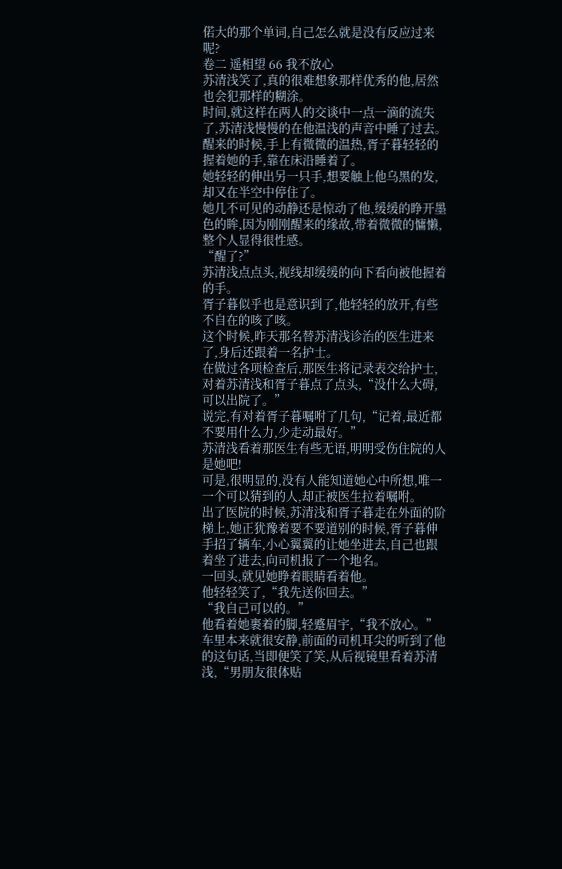偌大的那个单词,自己怎么就是没有反应过来呢?
卷二 遥相望 66 我不放心
苏清浅笑了,真的很难想象那样优秀的他,居然也会犯那样的糊涂。
时间,就这样在两人的交谈中一点一滴的流失了,苏清浅慢慢的在他温浅的声音中睡了过去。
醒来的时候,手上有微微的温热,胥子暮轻轻的握着她的手,靠在床沿睡着了。
她轻轻的伸出另一只手,想要触上他乌黑的发,却又在半空中停住了。
她几不可见的动静还是惊动了他,缓缓的睁开墨色的眸,因为刚刚醒来的缘故,带着微微的慵懒,整个人显得很性感。
“醒了?”
苏清浅点点头,视线却缓缓的向下看向被他握着的手。
胥子暮似乎也是意识到了,他轻轻的放开,有些不自在的咳了咳。
这个时候,昨天那名替苏清浅诊治的医生进来了,身后还跟着一名护士。
在做过各项检查后,那医生将记录表交给护士,对着苏清浅和胥子暮点了点头,“没什么大碍,可以出院了。”
说完,有对着胥子暮嘱咐了几句,“记着,最近都不要用什么力,少走动最好。”
苏清浅看着那医生有些无语,明明受伤住院的人是她吧!
可是,很明显的,没有人能知道她心中所想,唯一一个可以猜到的人,却正被医生拉着嘱咐。
出了医院的时候,苏清浅和胥子暮走在外面的阶梯上,她正犹豫着要不要道别的时候,胥子暮伸手招了辆车,小心翼翼的让她坐进去,自己也跟着坐了进去,向司机报了一个地名。
一回头,就见她睁着眼睛看着他。
他轻轻笑了,“我先送你回去。”
“我自己可以的。”
他看着她裹着的脚,轻蹙眉宇,“我不放心。”
车里本来就很安静,前面的司机耳尖的听到了他的这句话,当即便笑了笑,从后视镜里看着苏清浅,“男朋友很体贴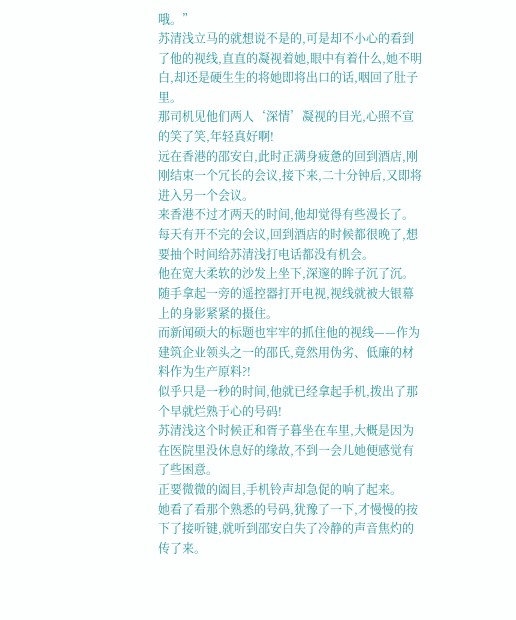哦。”
苏清浅立马的就想说不是的,可是却不小心的看到了他的视线,直直的凝视着她,眼中有着什么,她不明白,却还是硬生生的将她即将出口的话,咽回了肚子里。
那司机见他们两人‘深情’凝视的目光,心照不宣的笑了笑,年轻真好啊!
远在香港的邵安白,此时正满身疲惫的回到酒店,刚刚结束一个冗长的会议,接下来,二十分钟后,又即将进入另一个会议。
来香港不过才两天的时间,他却觉得有些漫长了。每天有开不完的会议,回到酒店的时候都很晚了,想要抽个时间给苏清浅打电话都没有机会。
他在宽大柔软的沙发上坐下,深邃的眸子沉了沉。
随手拿起一旁的遥控器打开电视,视线就被大银幕上的身影紧紧的摄住。
而新闻硕大的标题也牢牢的抓住他的视线——作为建筑企业领头之一的邵氏,竟然用伪劣、低廉的材料作为生产原料?!
似乎只是一秒的时间,他就已经拿起手机,拨出了那个早就烂熟于心的号码!
苏清浅这个时候正和胥子暮坐在车里,大概是因为在医院里没休息好的缘故,不到一会儿她便感觉有了些困意。
正要微微的阖目,手机铃声却急促的响了起来。
她看了看那个熟悉的号码,犹豫了一下,才慢慢的按下了接听键,就听到邵安白失了冷静的声音焦灼的传了来。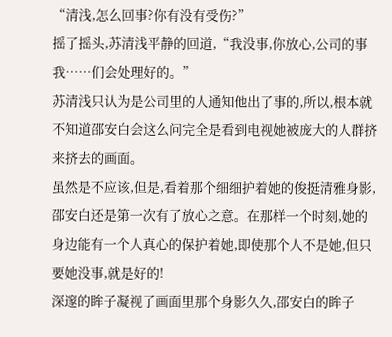“清浅,怎么回事?你有没有受伤?”
摇了摇头,苏清浅平静的回道,“我没事,你放心,公司的事我……们会处理好的。”
苏清浅只认为是公司里的人通知他出了事的,所以,根本就不知道邵安白会这么问完全是看到电视她被庞大的人群挤来挤去的画面。
虽然是不应该,但是,看着那个细细护着她的俊挺清雅身影,邵安白还是第一次有了放心之意。在那样一个时刻,她的身边能有一个人真心的保护着她,即使那个人不是她,但只要她没事,就是好的!
深邃的眸子凝视了画面里那个身影久久,邵安白的眸子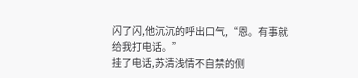闪了闪,他沉沉的呼出口气,“恩。有事就给我打电话。”
挂了电话,苏清浅情不自禁的侧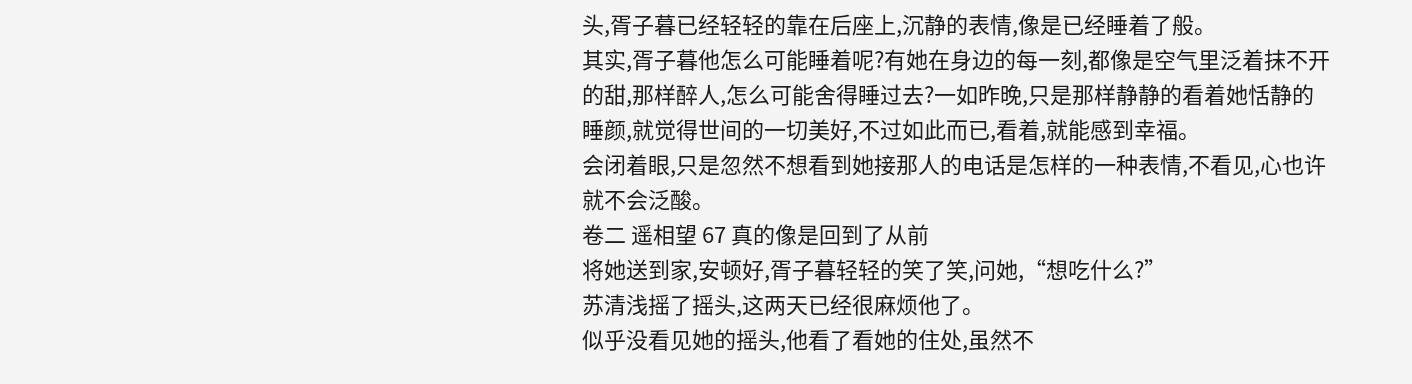头,胥子暮已经轻轻的靠在后座上,沉静的表情,像是已经睡着了般。
其实,胥子暮他怎么可能睡着呢?有她在身边的每一刻,都像是空气里泛着抹不开的甜,那样醉人,怎么可能舍得睡过去?一如昨晚,只是那样静静的看着她恬静的睡颜,就觉得世间的一切美好,不过如此而已,看着,就能感到幸福。
会闭着眼,只是忽然不想看到她接那人的电话是怎样的一种表情,不看见,心也许就不会泛酸。
卷二 遥相望 67 真的像是回到了从前
将她送到家,安顿好,胥子暮轻轻的笑了笑,问她,“想吃什么?”
苏清浅摇了摇头,这两天已经很麻烦他了。
似乎没看见她的摇头,他看了看她的住处,虽然不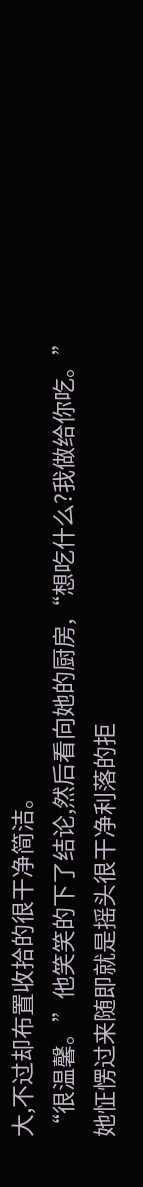大,不过却布置收拾的很干净简洁。
“很温馨。”他笑笑的下了结论,然后看向她的厨房,“想吃什么?我做给你吃。”
她怔愣过来随即就是摇头很干净利落的拒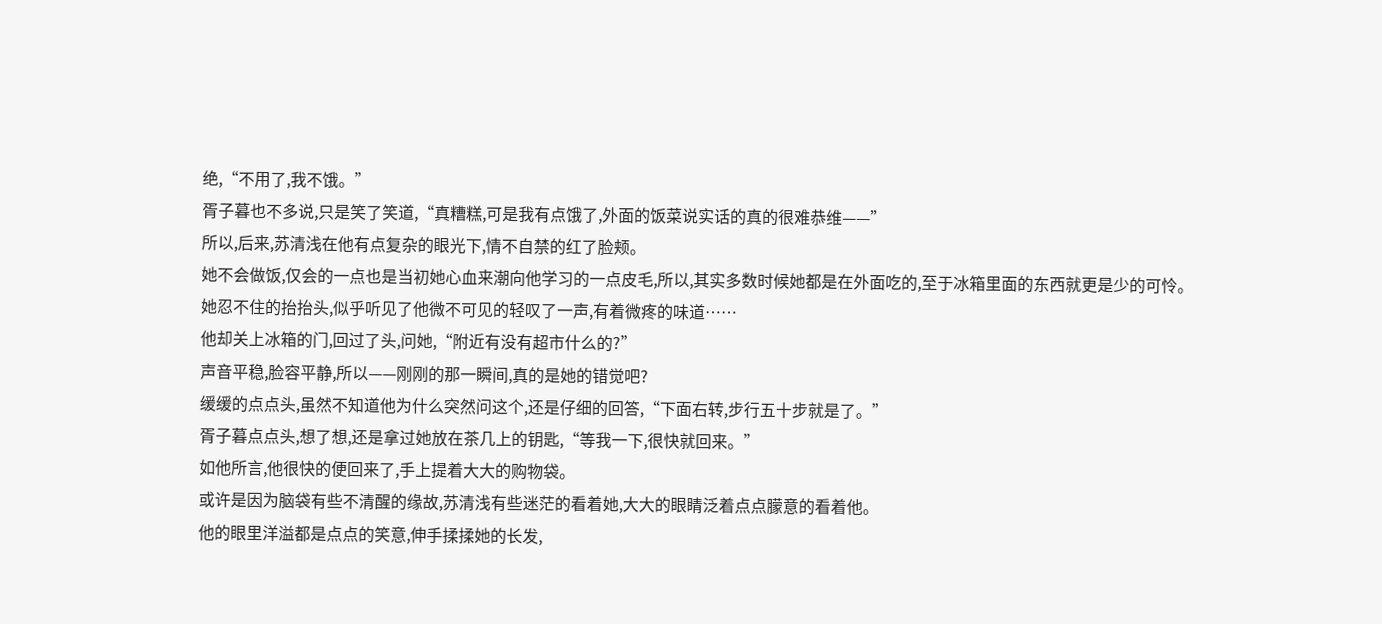绝,“不用了,我不饿。”
胥子暮也不多说,只是笑了笑道,“真糟糕,可是我有点饿了,外面的饭菜说实话的真的很难恭维——”
所以,后来,苏清浅在他有点复杂的眼光下,情不自禁的红了脸颊。
她不会做饭,仅会的一点也是当初她心血来潮向他学习的一点皮毛,所以,其实多数时候她都是在外面吃的,至于冰箱里面的东西就更是少的可怜。
她忍不住的抬抬头,似乎听见了他微不可见的轻叹了一声,有着微疼的味道……
他却关上冰箱的门,回过了头,问她,“附近有没有超市什么的?”
声音平稳,脸容平静,所以——刚刚的那一瞬间,真的是她的错觉吧?
缓缓的点点头,虽然不知道他为什么突然问这个,还是仔细的回答,“下面右转,步行五十步就是了。”
胥子暮点点头,想了想,还是拿过她放在茶几上的钥匙,“等我一下,很快就回来。”
如他所言,他很快的便回来了,手上提着大大的购物袋。
或许是因为脑袋有些不清醒的缘故,苏清浅有些迷茫的看着她,大大的眼睛泛着点点朦意的看着他。
他的眼里洋溢都是点点的笑意,伸手揉揉她的长发,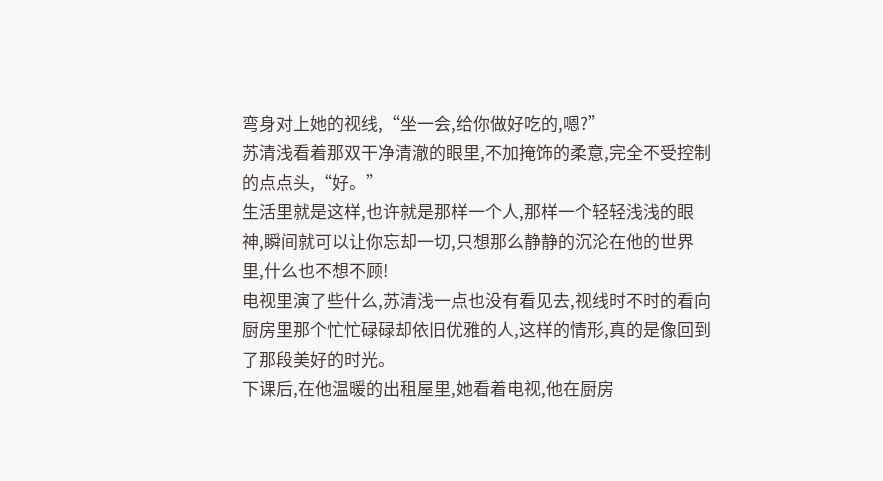弯身对上她的视线,“坐一会,给你做好吃的,嗯?”
苏清浅看着那双干净清澈的眼里,不加掩饰的柔意,完全不受控制的点点头,“好。”
生活里就是这样,也许就是那样一个人,那样一个轻轻浅浅的眼神,瞬间就可以让你忘却一切,只想那么静静的沉沦在他的世界里,什么也不想不顾!
电视里演了些什么,苏清浅一点也没有看见去,视线时不时的看向厨房里那个忙忙碌碌却依旧优雅的人,这样的情形,真的是像回到了那段美好的时光。
下课后,在他温暖的出租屋里,她看着电视,他在厨房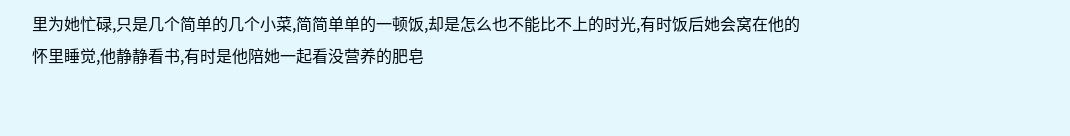里为她忙碌,只是几个简单的几个小菜,简简单单的一顿饭,却是怎么也不能比不上的时光,有时饭后她会窝在他的怀里睡觉,他静静看书,有时是他陪她一起看没营养的肥皂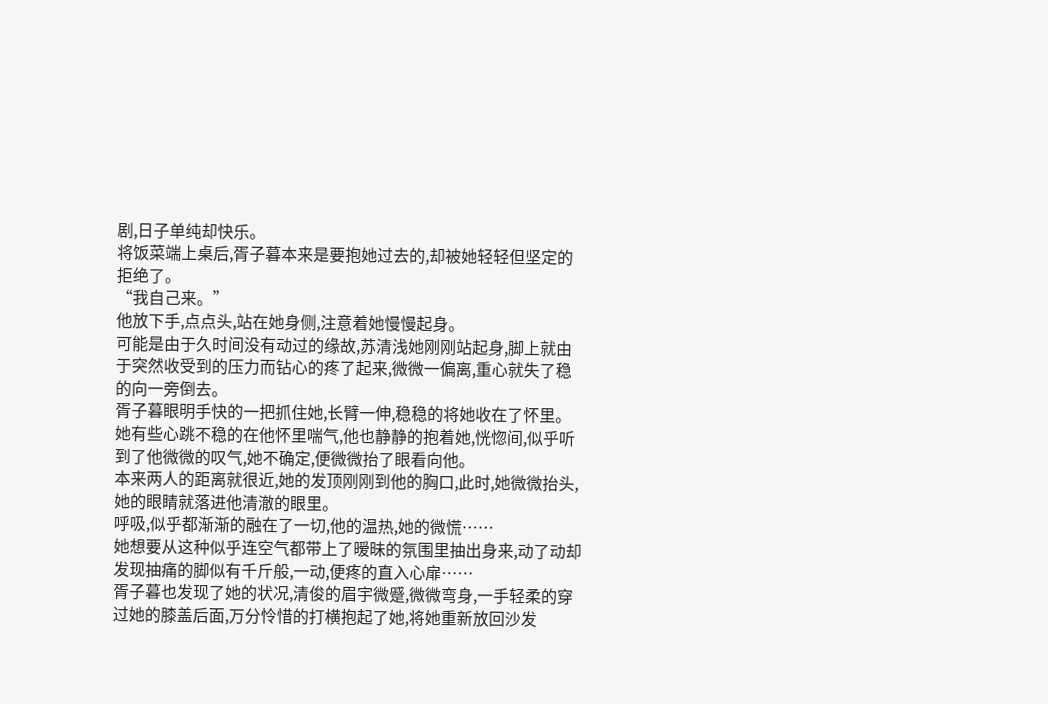剧,日子单纯却快乐。
将饭菜端上桌后,胥子暮本来是要抱她过去的,却被她轻轻但坚定的拒绝了。
“我自己来。”
他放下手,点点头,站在她身侧,注意着她慢慢起身。
可能是由于久时间没有动过的缘故,苏清浅她刚刚站起身,脚上就由于突然收受到的压力而钻心的疼了起来,微微一偏离,重心就失了稳的向一旁倒去。
胥子暮眼明手快的一把抓住她,长臂一伸,稳稳的将她收在了怀里。
她有些心跳不稳的在他怀里喘气,他也静静的抱着她,恍惚间,似乎听到了他微微的叹气,她不确定,便微微抬了眼看向他。
本来两人的距离就很近,她的发顶刚刚到他的胸口,此时,她微微抬头,她的眼睛就落进他清澈的眼里。
呼吸,似乎都渐渐的融在了一切,他的温热,她的微慌……
她想要从这种似乎连空气都带上了暧昧的氛围里抽出身来,动了动却发现抽痛的脚似有千斤般,一动,便疼的直入心扉……
胥子暮也发现了她的状况,清俊的眉宇微蹙,微微弯身,一手轻柔的穿过她的膝盖后面,万分怜惜的打横抱起了她,将她重新放回沙发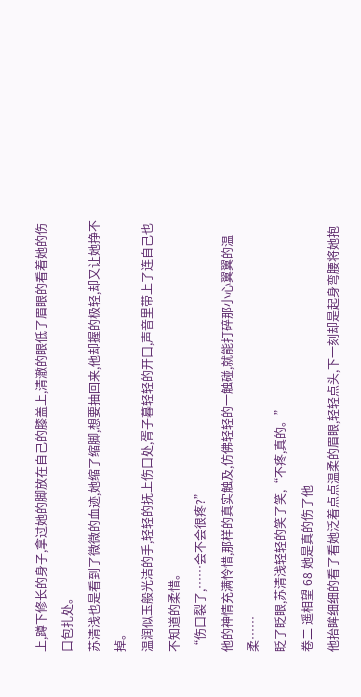上,蹲下修长的身子,拿过她的脚放在自己的膝盖上,清澈的眼低了眉眼的看着她的伤口包扎处。
苏清浅也是看到了微微的血迹,她缩了缩脚,想要抽回来,他却握的极轻,却又让她挣不掉。
温润似玉般光洁的手,轻轻的抚上伤口处,胥子暮轻轻的开口,声音里带上了连自己也不知道的柔惜。
“伤口裂了,……会不会很疼?”
他的神情充满怜惜,那样的真实触及,仿佛轻轻的一触碰,就能打碎那小心翼翼的温柔……
眨了眨眼,苏清浅轻轻的笑了笑,“不疼,真的。”
卷二 遥相望 68 她是真的伤了他
他抬眸细细的看了看她泛着点点温柔的眉眼,轻轻点头,下一刻却是起身弯腰将她抱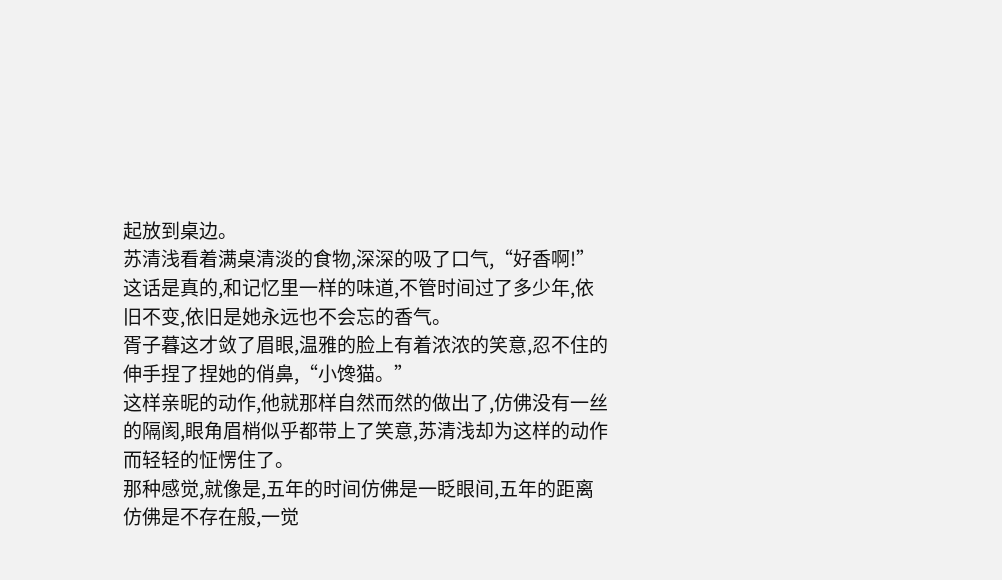起放到桌边。
苏清浅看着满桌清淡的食物,深深的吸了口气,“好香啊!”
这话是真的,和记忆里一样的味道,不管时间过了多少年,依旧不变,依旧是她永远也不会忘的香气。
胥子暮这才敛了眉眼,温雅的脸上有着浓浓的笑意,忍不住的伸手捏了捏她的俏鼻,“小馋猫。”
这样亲昵的动作,他就那样自然而然的做出了,仿佛没有一丝的隔阂,眼角眉梢似乎都带上了笑意,苏清浅却为这样的动作而轻轻的怔愣住了。
那种感觉,就像是,五年的时间仿佛是一眨眼间,五年的距离仿佛是不存在般,一觉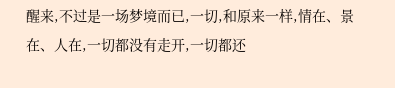醒来,不过是一场梦境而已,一切,和原来一样,情在、景在、人在,一切都没有走开,一切都还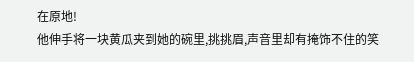在原地!
他伸手将一块黄瓜夹到她的碗里,挑挑眉,声音里却有掩饰不住的笑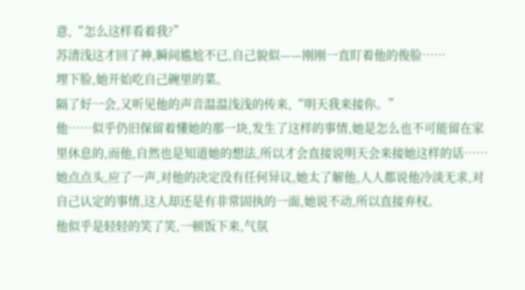意,“怎么这样看着我?”
苏清浅这才回了神,瞬间尴尬不已,自己貌似——刚刚一直盯着他的俊脸……
埋下脸,她开始吃自己碗里的菜。
隔了好一会,又听见他的声音温温浅浅的传来,“明天我来接你。”
他……似乎仍旧保留着懂她的那一块,发生了这样的事情,她是怎么也不可能留在家里休息的,而他,自然也是知道她的想法,所以才会直接说明天会来接她这样的话……
她点点头,应了一声,对他的决定没有任何异议,她太了解他,人人都说他冷淡无求,对自己认定的事情,这人却还是有非常固执的一面,她说不动,所以直接弃权。
他似乎是轻轻的笑了笑,一顿饭下来,气氛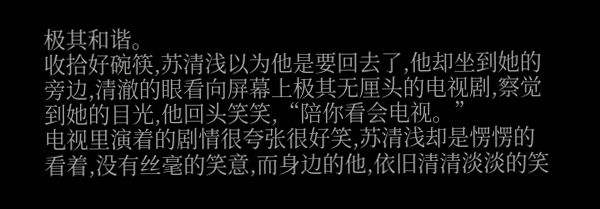极其和谐。
收拾好碗筷,苏清浅以为他是要回去了,他却坐到她的旁边,清澈的眼看向屏幕上极其无厘头的电视剧,察觉到她的目光,他回头笑笑,“陪你看会电视。”
电视里演着的剧情很夸张很好笑,苏清浅却是愣愣的看着,没有丝毫的笑意,而身边的他,依旧清清淡淡的笑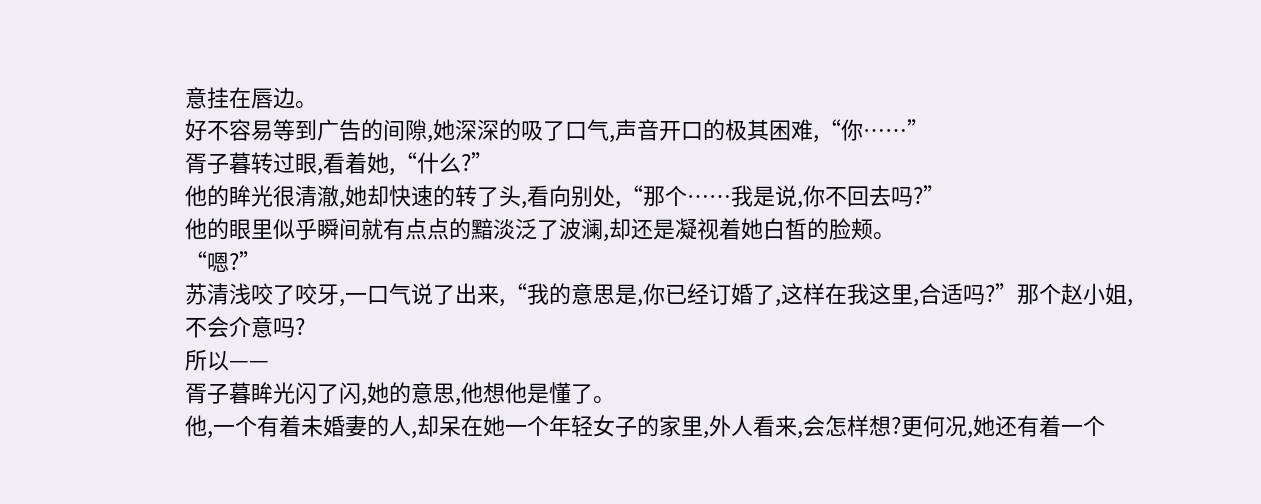意挂在唇边。
好不容易等到广告的间隙,她深深的吸了口气,声音开口的极其困难,“你……”
胥子暮转过眼,看着她,“什么?”
他的眸光很清澈,她却快速的转了头,看向别处,“那个……我是说,你不回去吗?”
他的眼里似乎瞬间就有点点的黯淡泛了波澜,却还是凝视着她白皙的脸颊。
“嗯?”
苏清浅咬了咬牙,一口气说了出来,“我的意思是,你已经订婚了,这样在我这里,合适吗?”那个赵小姐,不会介意吗?
所以——
胥子暮眸光闪了闪,她的意思,他想他是懂了。
他,一个有着未婚妻的人,却呆在她一个年轻女子的家里,外人看来,会怎样想?更何况,她还有着一个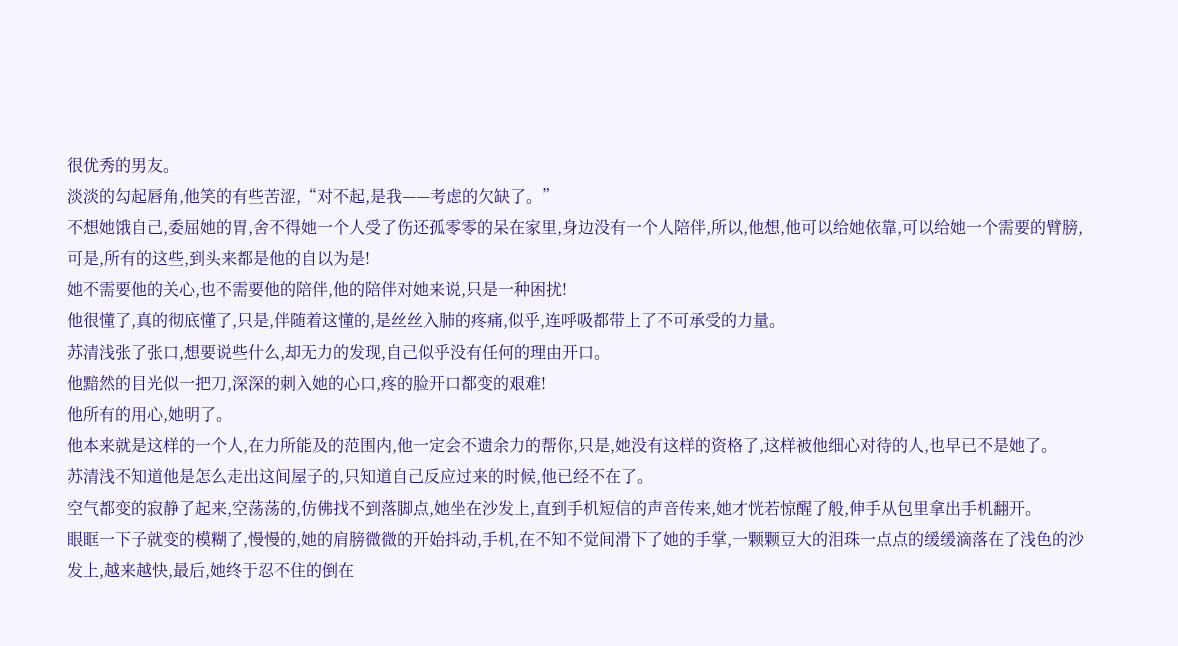很优秀的男友。
淡淡的勾起唇角,他笑的有些苦涩,“对不起,是我——考虑的欠缺了。”
不想她饿自己,委屈她的胃,舍不得她一个人受了伤还孤零零的呆在家里,身边没有一个人陪伴,所以,他想,他可以给她依靠,可以给她一个需要的臂膀,可是,所有的这些,到头来都是他的自以为是!
她不需要他的关心,也不需要他的陪伴,他的陪伴对她来说,只是一种困扰!
他很懂了,真的彻底懂了,只是,伴随着这懂的,是丝丝入肺的疼痛,似乎,连呼吸都带上了不可承受的力量。
苏清浅张了张口,想要说些什么,却无力的发现,自己似乎没有任何的理由开口。
他黯然的目光似一把刀,深深的刺入她的心口,疼的脸开口都变的艰难!
他所有的用心,她明了。
他本来就是这样的一个人,在力所能及的范围内,他一定会不遗余力的帮你,只是,她没有这样的资格了,这样被他细心对待的人,也早已不是她了。
苏清浅不知道他是怎么走出这间屋子的,只知道自己反应过来的时候,他已经不在了。
空气都变的寂静了起来,空荡荡的,仿佛找不到落脚点,她坐在沙发上,直到手机短信的声音传来,她才恍若惊醒了般,伸手从包里拿出手机翻开。
眼眶一下子就变的模糊了,慢慢的,她的肩膀微微的开始抖动,手机,在不知不觉间滑下了她的手掌,一颗颗豆大的泪珠一点点的缓缓滴落在了浅色的沙发上,越来越快,最后,她终于忍不住的倒在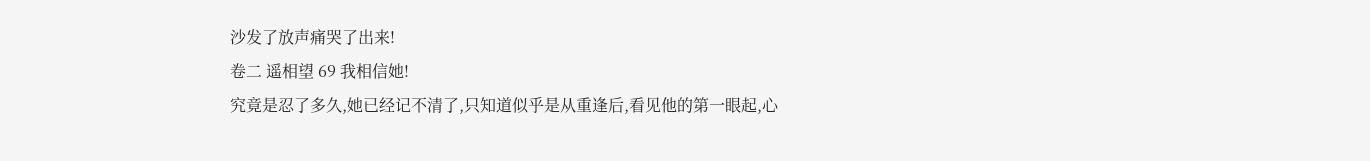沙发了放声痛哭了出来!
卷二 遥相望 69 我相信她!
究竟是忍了多久,她已经记不清了,只知道似乎是从重逢后,看见他的第一眼起,心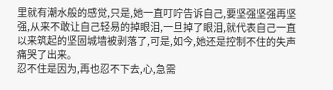里就有潮水般的感觉,只是,她一直叮咛告诉自己,要坚强坚强再坚强,从来不敢让自己轻易的掉眼泪,一旦掉了眼泪,就代表自己一直以来筑起的坚固城墙被剥落了,可是,如今,她还是控制不住的失声痛哭了出来。
忍不住是因为,再也忍不下去,心,急需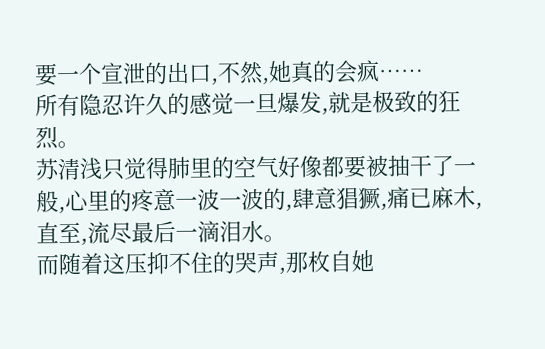要一个宣泄的出口,不然,她真的会疯……
所有隐忍许久的感觉一旦爆发,就是极致的狂烈。
苏清浅只觉得肺里的空气好像都要被抽干了一般,心里的疼意一波一波的,肆意猖獗,痛已麻木,直至,流尽最后一滴泪水。
而随着这压抑不住的哭声,那枚自她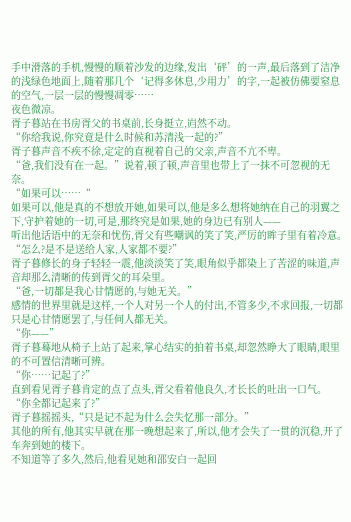手中滑落的手机,慢慢的顺着沙发的边缘,发出‘砰’的一声,最后落到了洁净的浅绿色地面上,随着那几个‘记得多休息,少用力’的字,一起被仿佛要窒息的空气,一层一层的慢慢凋零……
夜色微凉。
胥子暮站在书房胥父的书桌前,长身挺立,岿然不动。
“你给我说,你究竟是什么时候和苏清浅一起的?”
胥子暮声音不疾不徐,定定的直视着自己的父亲,声音不亢不卑。
“爸,我们没有在一起。”说着,顿了顿,声音里也带上了一抹不可忽视的无奈。
“如果可以……“
如果可以,他是真的不想放开她,如果可以,他是多么想将她纳在自己的羽翼之下,守护着她的一切,可是,那终究是如果,她的身边已有别人——
听出他话语中的无奈和忧伤,胥父有些嘲讽的笑了笑,严厉的眸子里有着冷意。
“怎么?是不是送给人家,人家都不要?”
胥子暮修长的身子轻轻一震,他淡淡笑了笑,眼角似乎都染上了苦涩的味道,声音却那么清晰的传到胥父的耳朵里。
“爸,一切都是我心甘情愿的,与她无关。”
感情的世界里就是这样,一个人对另一个人的付出,不管多少,不求回报,一切都只是心甘情愿罢了,与任何人都无关。
“你——”
胥子暮蓦地从椅子上站了起来,掌心结实的拍着书桌,却忽然睁大了眼睛,眼里的不可置信清晰可辨。
“你……记起了?”
直到看见胥子暮肯定的点了点头,胥父看着他良久,才长长的吐出一口气。
“你全都记起来了?”
胥子暮摇摇头,“只是记不起为什么会失忆那一部分。”
其他的所有,他其实早就在那一晚想起来了,所以,他才会失了一贯的沉稳,开了车奔到她的楼下。
不知道等了多久,然后,他看见她和邵安白一起回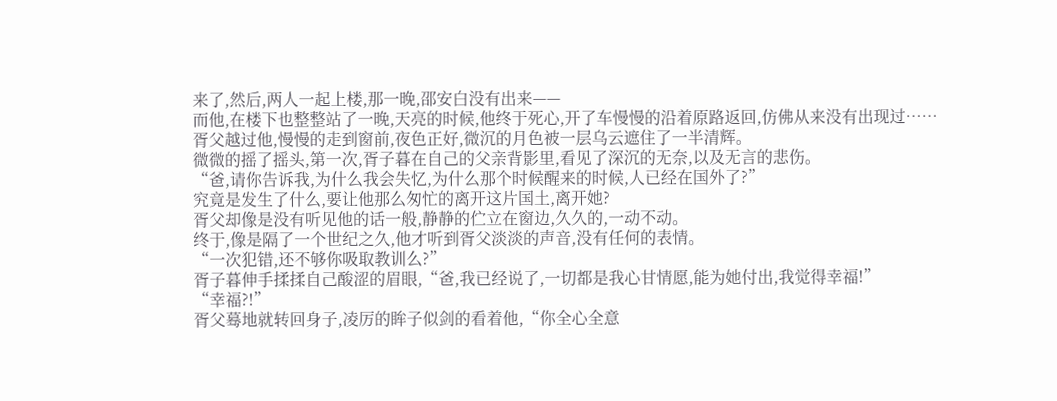来了,然后,两人一起上楼,那一晚,邵安白没有出来——
而他,在楼下也整整站了一晚,天亮的时候,他终于死心,开了车慢慢的沿着原路返回,仿佛从来没有出现过……
胥父越过他,慢慢的走到窗前,夜色正好,微沉的月色被一层乌云遮住了一半清辉。
微微的摇了摇头,第一次,胥子暮在自己的父亲背影里,看见了深沉的无奈,以及无言的悲伤。
“爸,请你告诉我,为什么我会失忆,为什么那个时候醒来的时候,人已经在国外了?”
究竟是发生了什么,要让他那么匆忙的离开这片国土,离开她?
胥父却像是没有听见他的话一般,静静的伫立在窗边,久久的,一动不动。
终于,像是隔了一个世纪之久,他才听到胥父淡淡的声音,没有任何的表情。
“一次犯错,还不够你吸取教训么?”
胥子暮伸手揉揉自己酸涩的眉眼,“爸,我已经说了,一切都是我心甘情愿,能为她付出,我觉得幸福!”
“幸福?!”
胥父蓦地就转回身子,凌厉的眸子似剑的看着他,“你全心全意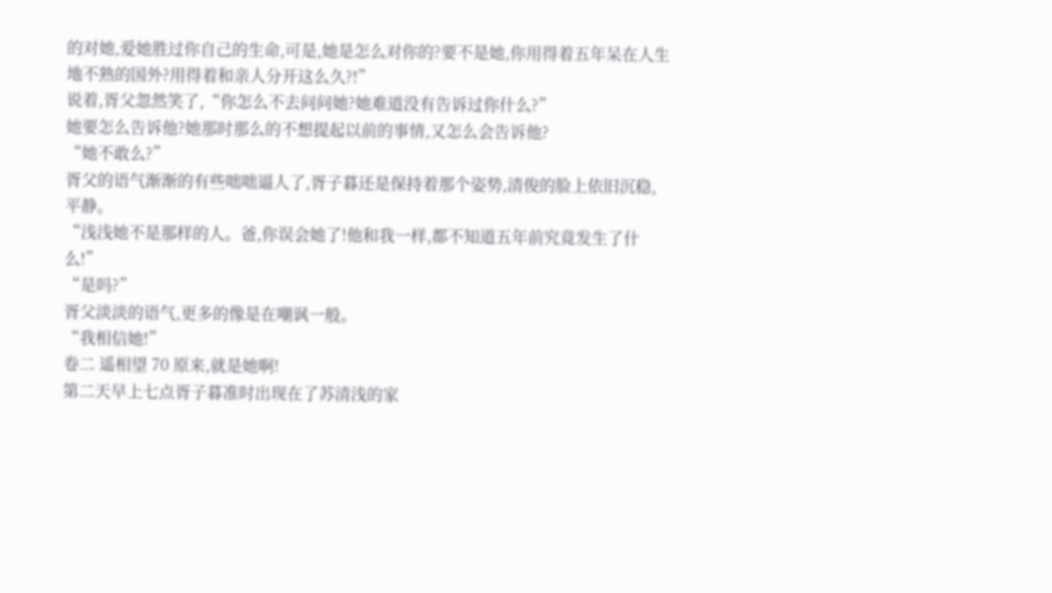的对她,爱她胜过你自己的生命,可是,她是怎么对你的?要不是她,你用得着五年呆在人生地不熟的国外?用得着和亲人分开这么久?!”
说着,胥父忽然笑了,“你怎么不去问问她?她难道没有告诉过你什么?”
她要怎么告诉他?她那时那么的不想提起以前的事情,又怎么会告诉他?
“她不敢么?”
胥父的语气渐渐的有些咄咄逼人了,胥子暮还是保持着那个姿势,清俊的脸上依旧沉稳,平静。
“浅浅她不是那样的人。爸,你误会她了!他和我一样,都不知道五年前究竟发生了什么!”
“是吗?”
胥父淡淡的语气,更多的像是在嘲讽一般。
“我相信她!”
卷二 遥相望 70 原来,就是她啊!
第二天早上七点胥子暮准时出现在了苏清浅的家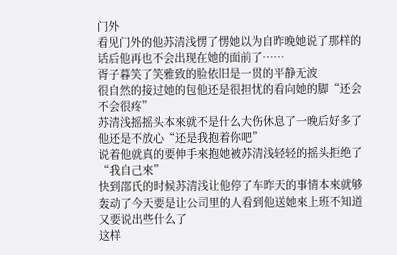门外
看见门外的他苏清浅愣了愣她以为自昨晚她说了那样的话后他再也不会出现在她的面前了……
胥子暮笑了笑雅致的脸依旧是一贯的平静无波
很自然的接过她的包他还是很担忧的看向她的脚“还会不会很疼”
苏清浅摇摇头本來就不是什么大伤休息了一晚后好多了
他还是不放心“还是我抱着你吧”
说着他就真的要伸手來抱她被苏清浅轻轻的摇头拒绝了
“我自己來”
快到邵氏的时候苏清浅让他停了车昨天的事情本來就够轰动了今天要是让公司里的人看到他送她來上班不知道又要说出些什么了
这样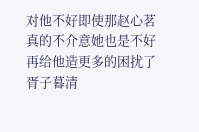对他不好即使那赵心茗真的不介意她也是不好再给他造更多的困扰了
胥子暮清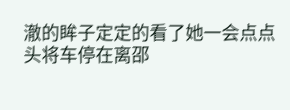澈的眸子定定的看了她一会点点头将车停在离邵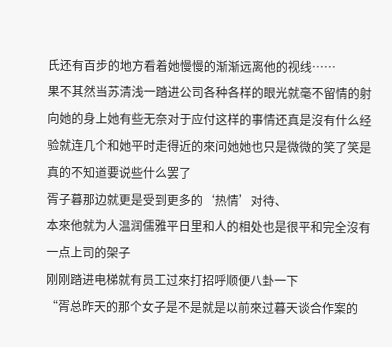氏还有百步的地方看着她慢慢的渐渐远离他的视线……
果不其然当苏清浅一踏进公司各种各样的眼光就毫不留情的射向她的身上她有些无奈对于应付这样的事情还真是沒有什么经验就连几个和她平时走得近的來问她她也只是微微的笑了笑是真的不知道要说些什么罢了
胥子暮那边就更是受到更多的‘热情’对待、
本來他就为人温润儒雅平日里和人的相处也是很平和完全沒有一点上司的架子
刚刚踏进电梯就有员工过來打招呼顺便八卦一下
“胥总昨天的那个女子是不是就是以前來过暮天谈合作案的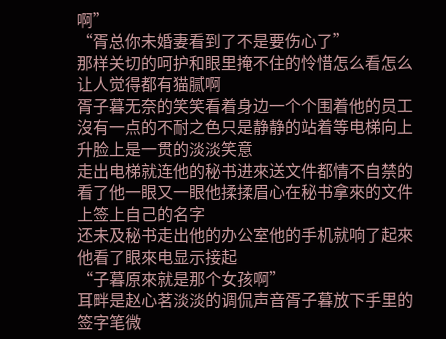啊”
“胥总你未婚妻看到了不是要伤心了”
那样关切的呵护和眼里掩不住的怜惜怎么看怎么让人觉得都有猫腻啊
胥子暮无奈的笑笑看着身边一个个围着他的员工沒有一点的不耐之色只是静静的站着等电梯向上升脸上是一贯的淡淡笑意
走出电梯就连他的秘书进來送文件都情不自禁的看了他一眼又一眼他揉揉眉心在秘书拿來的文件上签上自己的名字
还未及秘书走出他的办公室他的手机就响了起來他看了眼來电显示接起
“子暮原來就是那个女孩啊”
耳畔是赵心茗淡淡的调侃声音胥子暮放下手里的签字笔微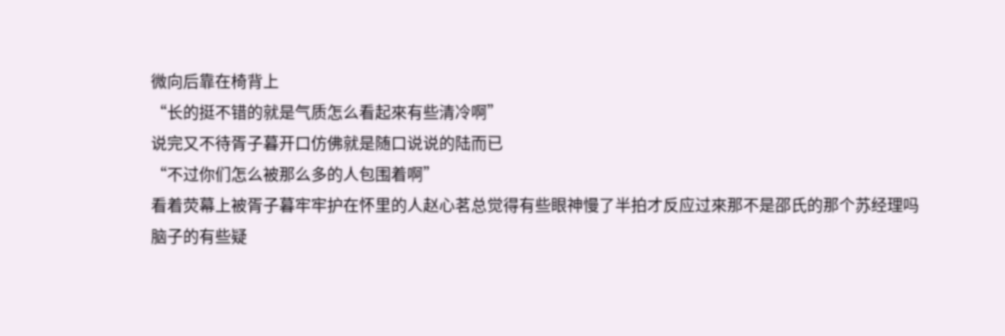微向后靠在椅背上
“长的挺不错的就是气质怎么看起來有些清冷啊”
说完又不待胥子暮开口仿佛就是随口说说的陆而已
“不过你们怎么被那么多的人包围着啊”
看着荧幕上被胥子暮牢牢护在怀里的人赵心茗总觉得有些眼神慢了半拍才反应过來那不是邵氏的那个苏经理吗
脑子的有些疑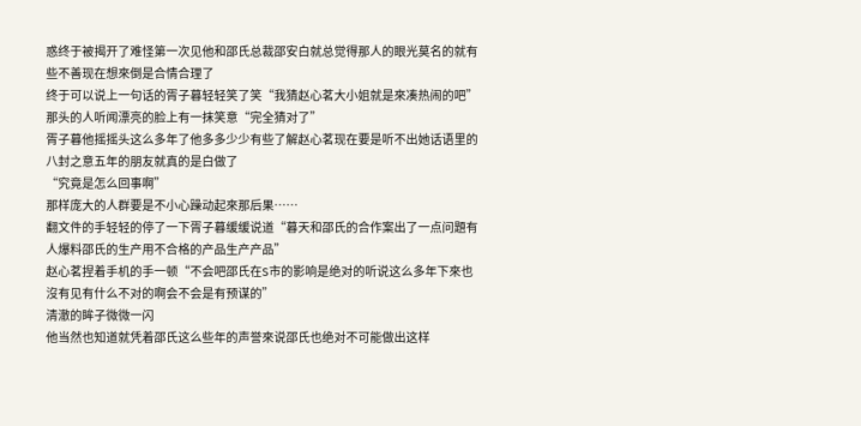惑终于被揭开了难怪第一次见他和邵氏总裁邵安白就总觉得那人的眼光莫名的就有些不善现在想來倒是合情合理了
终于可以说上一句话的胥子暮轻轻笑了笑“我猜赵心茗大小姐就是來凑热闹的吧”
那头的人听闻漂亮的脸上有一抹笑意“完全猜对了”
胥子暮他摇摇头这么多年了他多多少少有些了解赵心茗现在要是听不出她话语里的八封之意五年的朋友就真的是白做了
“究竟是怎么回事啊”
那样庞大的人群要是不小心躁动起來那后果……
翻文件的手轻轻的停了一下胥子暮缓缓说道“暮天和邵氏的合作案出了一点问題有人爆料邵氏的生产用不合格的产品生产产品”
赵心茗捏着手机的手一顿“不会吧邵氏在S市的影响是绝对的听说这么多年下來也沒有见有什么不对的啊会不会是有预谋的”
清澈的眸子微微一闪
他当然也知道就凭着邵氏这么些年的声誉來说邵氏也绝对不可能做出这样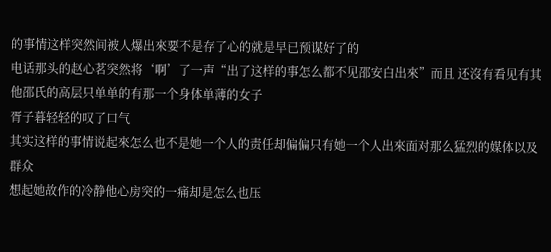的事情这样突然间被人爆出來要不是存了心的就是早已预谋好了的
电话那头的赵心茗突然将‘啊’了一声“出了这样的事怎么都不见邵安白出來”而且 还沒有看见有其他邵氏的高层只单单的有那一个身体单薄的女子
胥子暮轻轻的叹了口气
其实这样的事情说起來怎么也不是她一个人的责任却偏偏只有她一个人出來面对那么猛烈的媒体以及群众
想起她故作的冷静他心房突的一痛却是怎么也压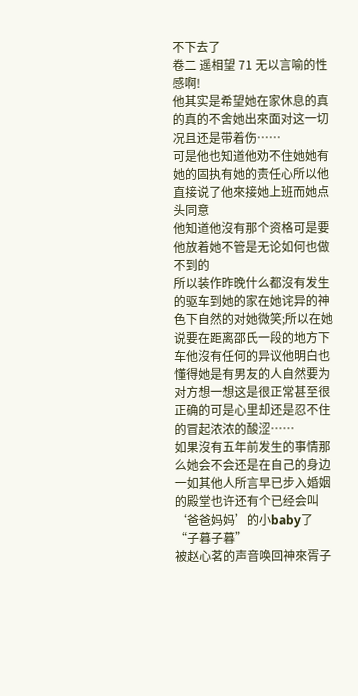不下去了
卷二 遥相望 71 无以言喻的性感啊!
他其实是希望她在家休息的真的真的不舍她出來面对这一切况且还是带着伤……
可是他也知道他劝不住她她有她的固执有她的责任心所以他直接说了他來接她上班而她点头同意
他知道他沒有那个资格可是要他放着她不管是无论如何也做不到的
所以装作昨晚什么都沒有发生的驱车到她的家在她诧异的神色下自然的对她微笑;所以在她说要在距离邵氏一段的地方下车他沒有任何的异议他明白也懂得她是有男友的人自然要为对方想一想这是很正常甚至很正确的可是心里却还是忍不住的冒起浓浓的酸涩……
如果沒有五年前发生的事情那么她会不会还是在自己的身边一如其他人所言早已步入婚姻的殿堂也许还有个已经会叫‘爸爸妈妈’的小baby了
“子暮子暮”
被赵心茗的声音唤回神來胥子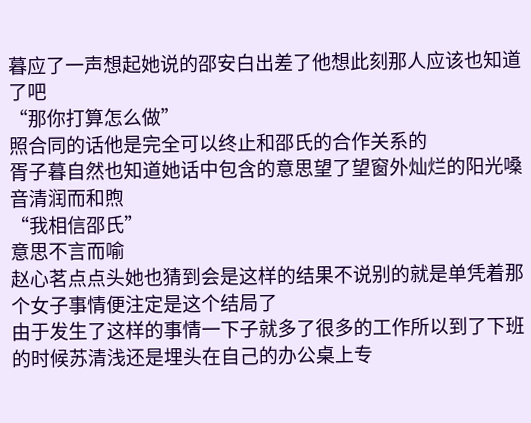暮应了一声想起她说的邵安白出差了他想此刻那人应该也知道了吧
“那你打算怎么做”
照合同的话他是完全可以终止和邵氏的合作关系的
胥子暮自然也知道她话中包含的意思望了望窗外灿烂的阳光嗓音清润而和煦
“我相信邵氏”
意思不言而喻
赵心茗点点头她也猜到会是这样的结果不说别的就是单凭着那个女子事情便注定是这个结局了
由于发生了这样的事情一下子就多了很多的工作所以到了下班的时候苏清浅还是埋头在自己的办公桌上专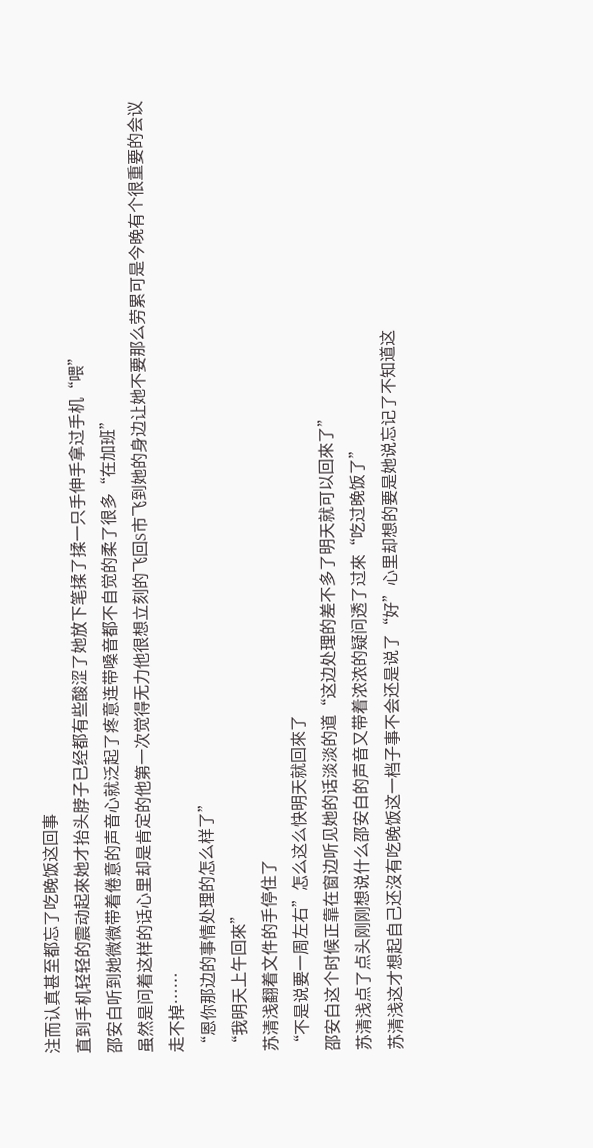注而认真甚至都忘了吃晚饭这回事
直到手机轻轻的震动起來她才抬头脖子已经都有些酸涩了她放下笔揉了揉一只手伸手拿过手机“喂”
邵安白听到她微微带着倦意的声音心就泛起了疼意连带嗓音都不自觉的柔了很多“在加班”
虽然是问着这样的话心里却是肯定的他第一次觉得无力他很想立刻的飞回S市飞到她的身边让她不要那么劳累可是今晚有个很重要的会议走不掉……
“恩你那边的事情处理的怎么样了”
“我明天上午回來”
苏清浅翻着文件的手停住了
“不是说要一周左右”怎么这么快明天就回來了
邵安白这个时候正靠在窗边听见她的话淡淡的道“这边处理的差不多了明天就可以回來了”
苏清浅点了点头刚刚想说什么邵安白的声音又带着浓浓的疑问透了过來“吃过晚饭了”
苏清浅这才想起自己还沒有吃晚饭这一档子事不会还是说了“好”心里却想的要是她说忘记了不知道这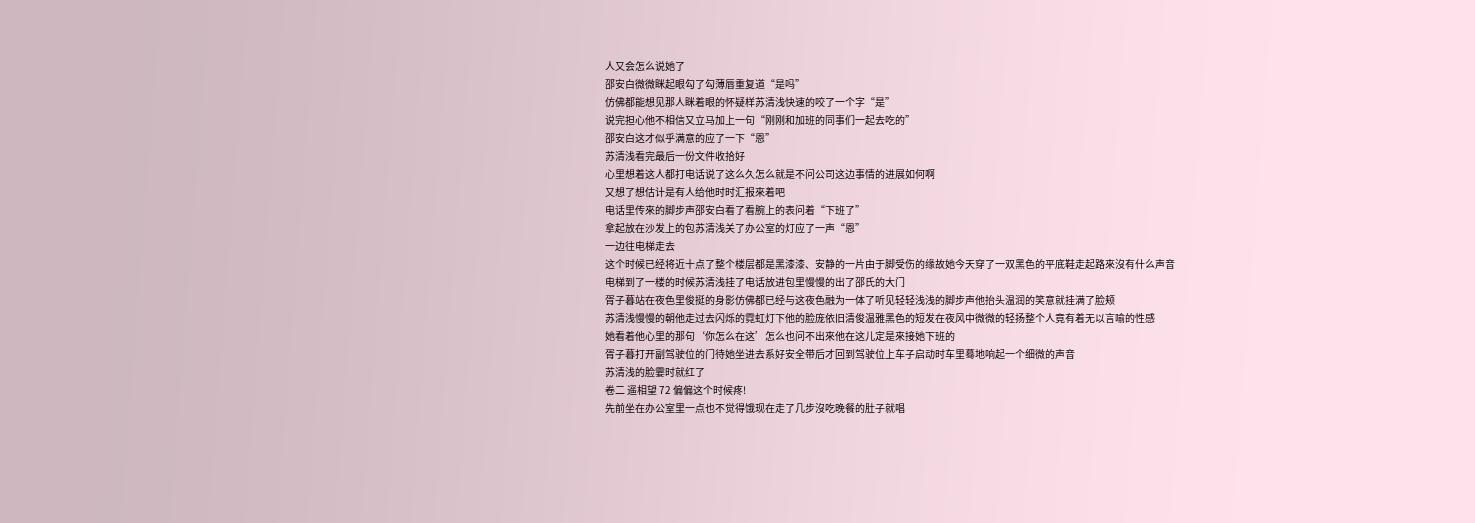人又会怎么说她了
邵安白微微眯起眼勾了勾薄唇重复道“是吗”
仿佛都能想见那人眯着眼的怀疑样苏清浅快速的咬了一个字“是”
说完担心他不相信又立马加上一句“刚刚和加班的同事们一起去吃的”
邵安白这才似乎满意的应了一下“恩”
苏清浅看完最后一份文件收拾好
心里想着这人都打电话说了这么久怎么就是不问公司这边事情的进展如何啊
又想了想估计是有人给他时时汇报來着吧
电话里传來的脚步声邵安白看了看腕上的表问着“下班了”
拿起放在沙发上的包苏清浅关了办公室的灯应了一声“恩”
一边往电梯走去
这个时候已经将近十点了整个楼层都是黑漆漆、安静的一片由于脚受伤的缘故她今天穿了一双黑色的平底鞋走起路來沒有什么声音
电梯到了一楼的时候苏清浅挂了电话放进包里慢慢的出了邵氏的大门
胥子暮站在夜色里俊挺的身影仿佛都已经与这夜色融为一体了听见轻轻浅浅的脚步声他抬头温润的笑意就挂满了脸颊
苏清浅慢慢的朝他走过去闪烁的霓虹灯下他的脸庞依旧清俊温雅黑色的短发在夜风中微微的轻扬整个人竟有着无以言喻的性感
她看着他心里的那句‘你怎么在这’怎么也问不出來他在这儿定是來接她下班的
胥子暮打开副驾驶位的门待她坐进去系好安全带后才回到驾驶位上车子启动时车里蓦地响起一个细微的声音
苏清浅的脸霎时就红了
卷二 遥相望 72 偏偏这个时候疼!
先前坐在办公室里一点也不觉得饿现在走了几步沒吃晚餐的肚子就唱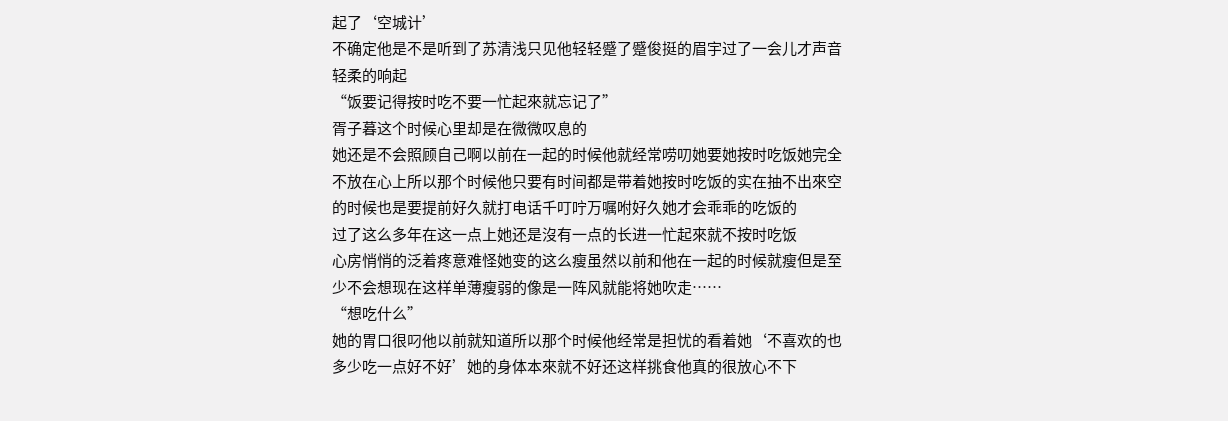起了‘空城计’
不确定他是不是听到了苏清浅只见他轻轻蹙了蹙俊挺的眉宇过了一会儿才声音轻柔的响起
“饭要记得按时吃不要一忙起來就忘记了”
胥子暮这个时候心里却是在微微叹息的
她还是不会照顾自己啊以前在一起的时候他就经常唠叨她要她按时吃饭她完全不放在心上所以那个时候他只要有时间都是带着她按时吃饭的实在抽不出來空的时候也是要提前好久就打电话千叮咛万嘱咐好久她才会乖乖的吃饭的
过了这么多年在这一点上她还是沒有一点的长进一忙起來就不按时吃饭
心房悄悄的泛着疼意难怪她变的这么瘦虽然以前和他在一起的时候就瘦但是至少不会想现在这样单薄瘦弱的像是一阵风就能将她吹走……
“想吃什么”
她的胃口很叼他以前就知道所以那个时候他经常是担忧的看着她‘不喜欢的也多少吃一点好不好’她的身体本來就不好还这样挑食他真的很放心不下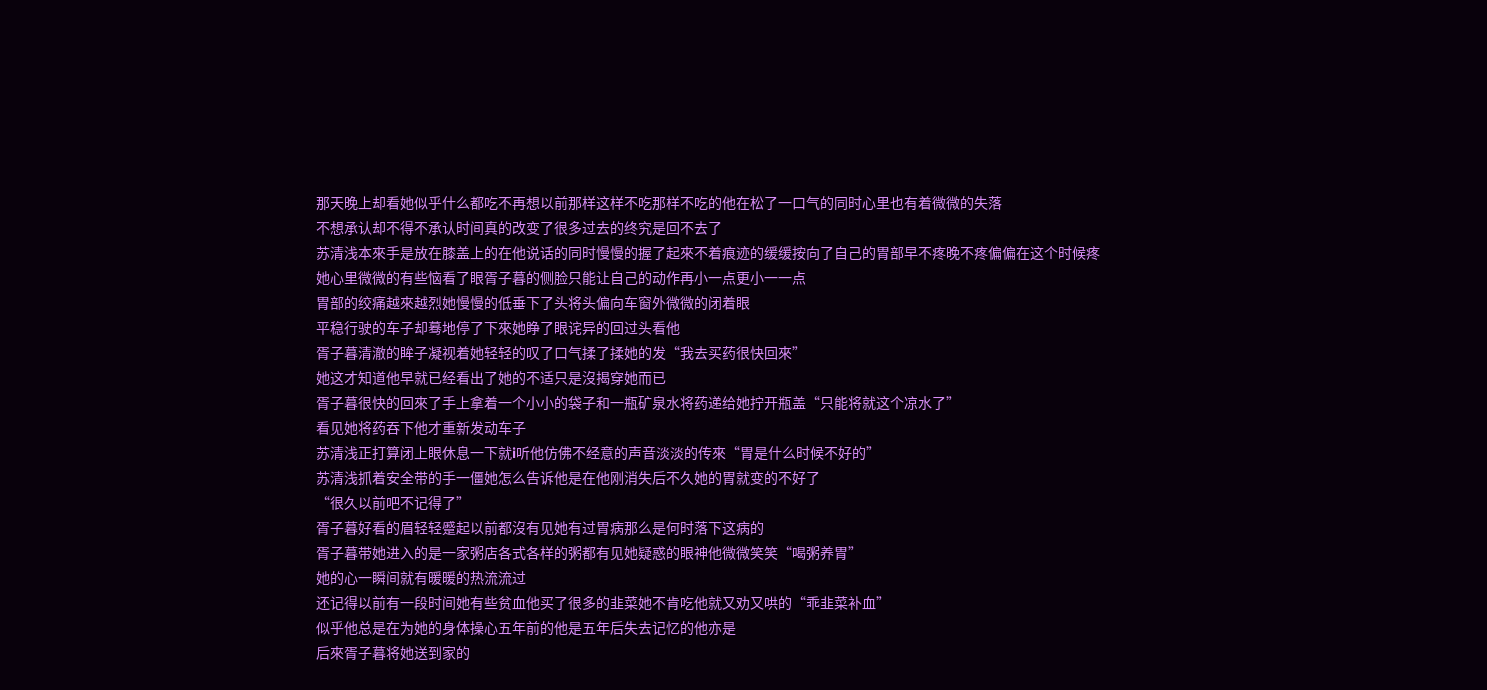那天晚上却看她似乎什么都吃不再想以前那样这样不吃那样不吃的他在松了一口气的同时心里也有着微微的失落
不想承认却不得不承认时间真的改变了很多过去的终究是回不去了
苏清浅本來手是放在膝盖上的在他说话的同时慢慢的握了起來不着痕迹的缓缓按向了自己的胃部早不疼晚不疼偏偏在这个时候疼
她心里微微的有些恼看了眼胥子暮的侧脸只能让自己的动作再小一点更小一一点
胃部的绞痛越來越烈她慢慢的低垂下了头将头偏向车窗外微微的闭着眼
平稳行驶的车子却蓦地停了下來她睁了眼诧异的回过头看他
胥子暮清澈的眸子凝视着她轻轻的叹了口气揉了揉她的发“我去买药很快回來”
她这才知道他早就已经看出了她的不适只是沒揭穿她而已
胥子暮很快的回來了手上拿着一个小小的袋子和一瓶矿泉水将药递给她拧开瓶盖“只能将就这个凉水了”
看见她将药吞下他才重新发动车子
苏清浅正打算闭上眼休息一下就i听他仿佛不经意的声音淡淡的传來“胃是什么时候不好的”
苏清浅抓着安全带的手一僵她怎么告诉他是在他刚消失后不久她的胃就变的不好了
“很久以前吧不记得了”
胥子暮好看的眉轻轻蹙起以前都沒有见她有过胃病那么是何时落下这病的
胥子暮带她进入的是一家粥店各式各样的粥都有见她疑惑的眼神他微微笑笑“喝粥养胃”
她的心一瞬间就有暖暖的热流流过
还记得以前有一段时间她有些贫血他买了很多的韭菜她不肯吃他就又劝又哄的“乖韭菜补血”
似乎他总是在为她的身体操心五年前的他是五年后失去记忆的他亦是
后來胥子暮将她送到家的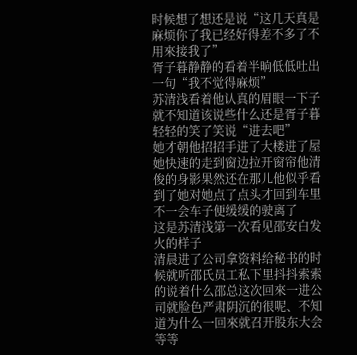时候想了想还是说“这几天真是麻烦你了我已经好得差不多了不用來接我了”
胥子暮静静的看着半晌低低吐出一句“我不觉得麻烦”
苏清浅看着他认真的眉眼一下子就不知道该说些什么还是胥子暮轻轻的笑了笑说“进去吧”
她才朝他招招手进了大楼进了屋她快速的走到窗边拉开窗帘他清俊的身影果然还在那儿他似乎看到了她对她点了点头才回到车里不一会车子便缓缓的驶离了
这是苏清浅第一次看见邵安白发火的样子
清晨进了公司拿资料给秘书的时候就听邵氏员工私下里抖抖索索的说着什么邵总这次回來一进公司就脸色严肃阴沉的很呢、不知道为什么一回來就召开股东大会等等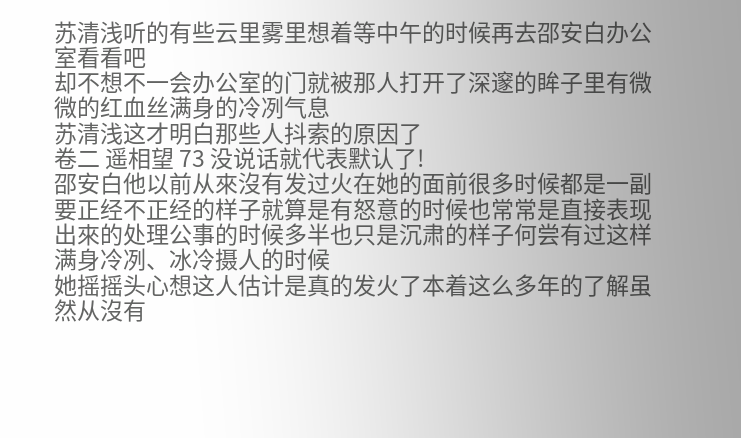苏清浅听的有些云里雾里想着等中午的时候再去邵安白办公室看看吧
却不想不一会办公室的门就被那人打开了深邃的眸子里有微微的红血丝满身的冷冽气息
苏清浅这才明白那些人抖索的原因了
卷二 遥相望 73 没说话就代表默认了!
邵安白他以前从來沒有发过火在她的面前很多时候都是一副要正经不正经的样子就算是有怒意的时候也常常是直接表现出來的处理公事的时候多半也只是沉肃的样子何尝有过这样满身冷冽、冰冷摄人的时候
她摇摇头心想这人估计是真的发火了本着这么多年的了解虽然从沒有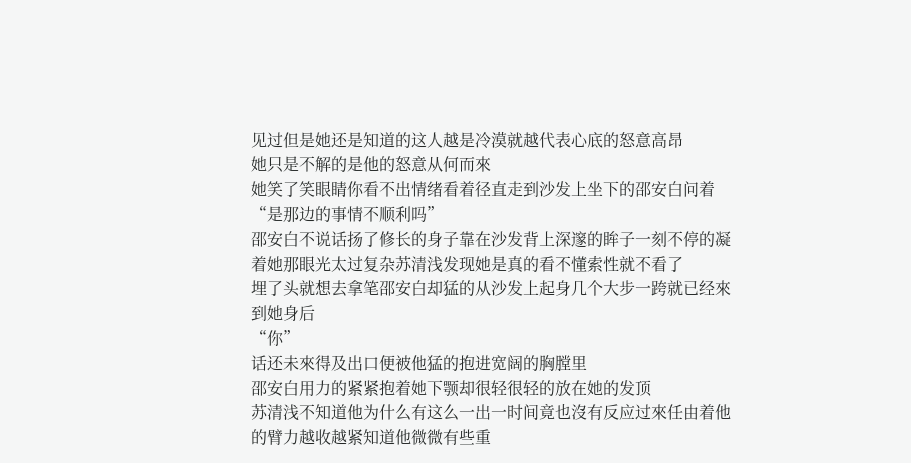见过但是她还是知道的这人越是冷漠就越代表心底的怒意高昂
她只是不解的是他的怒意从何而來
她笑了笑眼睛你看不出情绪看着径直走到沙发上坐下的邵安白问着“是那边的事情不顺利吗”
邵安白不说话扬了修长的身子靠在沙发背上深邃的眸子一刻不停的凝着她那眼光太过复杂苏清浅发现她是真的看不懂索性就不看了
埋了头就想去拿笔邵安白却猛的从沙发上起身几个大步一跨就已经來到她身后
“你”
话还未來得及出口便被他猛的抱进宽阔的胸膛里
邵安白用力的紧紧抱着她下颚却很轻很轻的放在她的发顶
苏清浅不知道他为什么有这么一出一时间竟也沒有反应过來任由着他的臂力越收越紧知道他微微有些重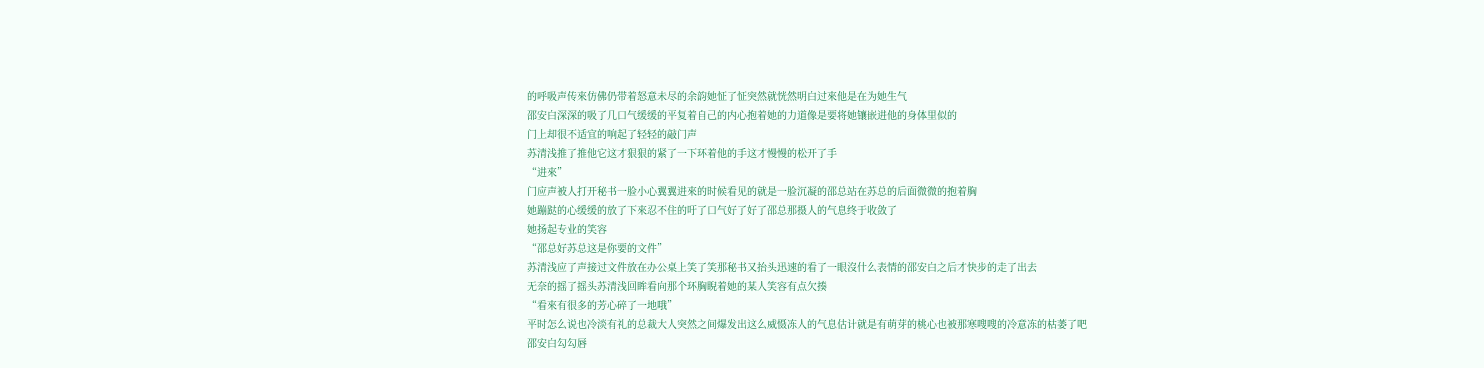的呼吸声传來仿佛仍带着怒意未尽的余韵她怔了怔突然就恍然明白过來他是在为她生气
邵安白深深的吸了几口气缓缓的平复着自己的内心抱着她的力道像是要将她镶嵌进他的身体里似的
门上却很不适宜的响起了轻轻的敲门声
苏清浅推了推他它这才狠狠的紧了一下环着他的手这才慢慢的松开了手
“进來”
门应声被人打开秘书一脸小心翼翼进來的时候看见的就是一脸沉凝的邵总站在苏总的后面微微的抱着胸
她蹦跶的心缓缓的放了下來忍不住的吁了口气好了好了邵总那摄人的气息终于收敛了
她扬起专业的笑容
“邵总好苏总这是你要的文件”
苏清浅应了声接过文件放在办公桌上笑了笑那秘书又抬头迅速的看了一眼沒什么表情的邵安白之后才快步的走了出去
无奈的摇了摇头苏清浅回眸看向那个环胸睨着她的某人笑容有点欠揍
“看來有很多的芳心碎了一地哦”
平时怎么说也冷淡有礼的总裁大人突然之间爆发出这么威慑冻人的气息估计就是有萌芽的桃心也被那寒嗖嗖的冷意冻的枯萎了吧
邵安白勾勾唇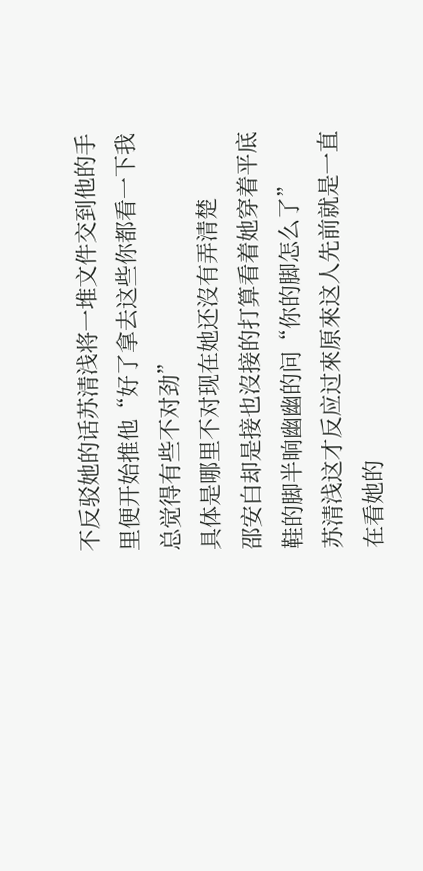不反驳她的话苏清浅将一堆文件交到他的手里便开始推他“好了拿去这些你都看一下我总觉得有些不对劲”
具体是哪里不对现在她还沒有弄清楚
邵安白却是接也沒接的打算看着她穿着平底鞋的脚半晌幽幽的问“你的脚怎么了”
苏清浅这才反应过來原來这人先前就是一直在看她的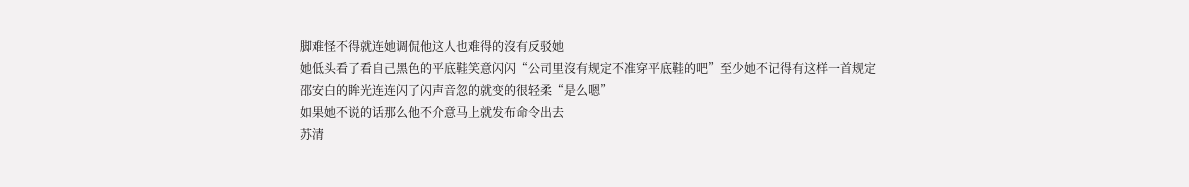脚难怪不得就连她调侃他这人也难得的沒有反驳她
她低头看了看自己黑色的平底鞋笑意闪闪“公司里沒有规定不准穿平底鞋的吧”至少她不记得有这样一首规定
邵安白的眸光连连闪了闪声音忽的就变的很轻柔“是么嗯”
如果她不说的话那么他不介意马上就发布命令出去
苏清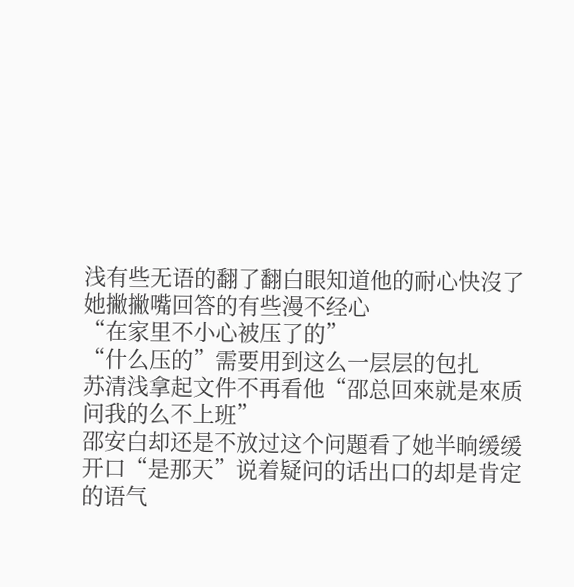浅有些无语的翻了翻白眼知道他的耐心快沒了她撇撇嘴回答的有些漫不经心
“在家里不小心被压了的”
“什么压的”需要用到这么一层层的包扎
苏清浅拿起文件不再看他“邵总回來就是來质问我的么不上班”
邵安白却还是不放过这个问題看了她半晌缓缓开口“是那天”说着疑问的话出口的却是肯定的语气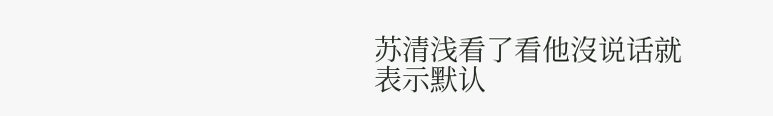苏清浅看了看他沒说话就表示默认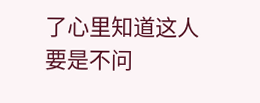了心里知道这人要是不问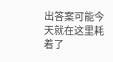出答案可能今天就在这里耗着了